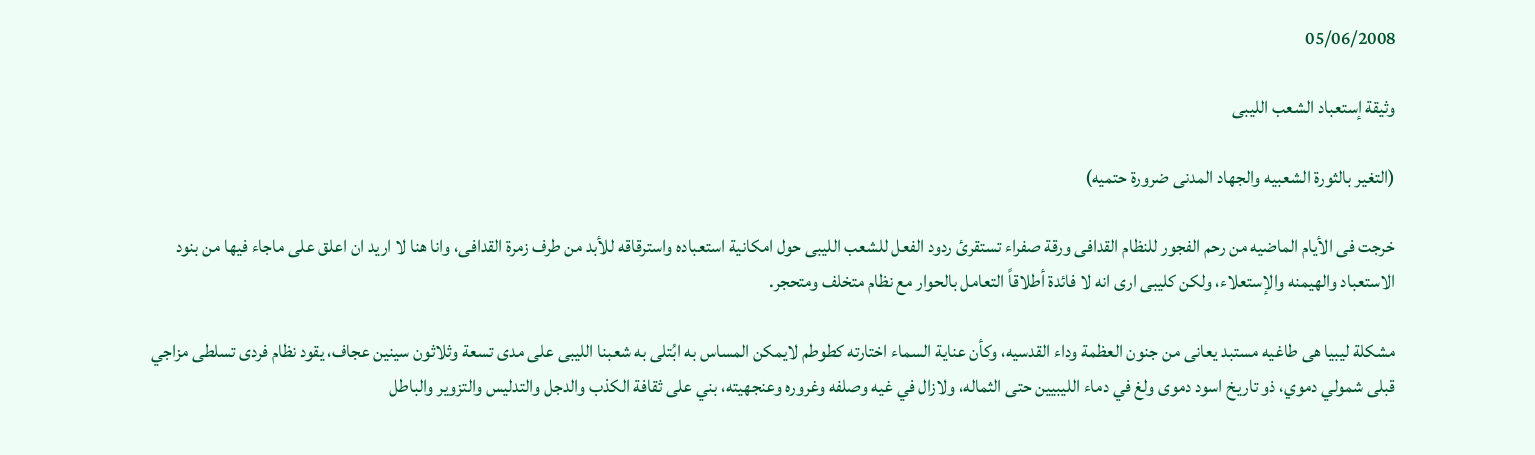05/06/2008

وثيقة إستعباد الشعب الليبى

(التغير بالثورة الشعبيه والجهاد المدنى ضرورة حتميه)

خرجت فى الأيام الماضيه من رحم الفجور للنظام القدافى ورقة صفراء تستقرئ ردود الفعل للشعب الليبى حول امكانية استعباده واسترقاقه للأبد من طرف زمرة القدافى، وانا هنا لا اريد ان اعلق على ماجاء فيها من بنود الاستعباد والهيمنه والإستعلاء، ولكن كليبى ارى انه لا فائدة أطلاقاً التعامل بالحوار مع نظام متخلف ومتحجر.

مشكلة ليبيا هى طاغيه مستبد يعانى من جنون العظمة وداء القدسيه، وكأن عناية السماء اختارته كطوطم لايمكن المساس به ابُتلى به شعبنا الليبى على مدى تسعة وثلاثون سينين عجاف، يقود نظام فردى تسلطى مزاجي قبلى شمولي دموي، ذو تاريخ اسود دموى ولغ في دماء الليبيين حتى الثماله، ولازال في غيه وصلفه وغروره وعنجهيته، بني على ثقافة الكذب والدجل والتدليس والتزوير والباطل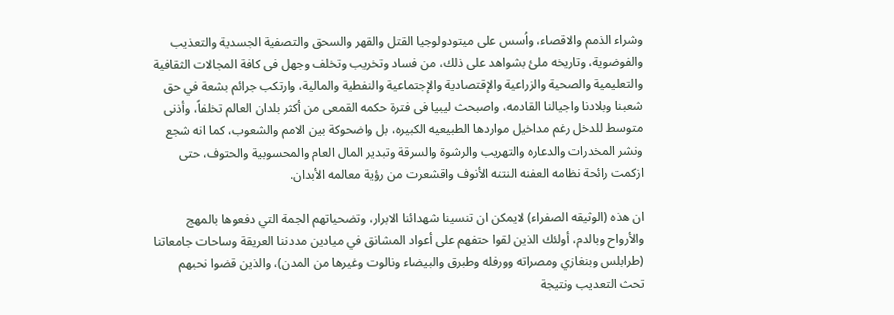وشراء الذمم والاقصاء، واُسس على ميتودولوجيا القتل والقهر والسحق والتصفية الجسدية والتعذيب والفوضوية، وتاريخه ملئ بشواهد على ذلك، من فساد وتخريب وتخلف وجهل فى كافة المجالات الثقافية والتعليمية والصحية والزراعية والإقتصادية والإجتماعية والنفطية والمالية، وارتكب جرائم بشعة في حق شعبنا وبلادنا واجيالنا القادمه، واصبحث ليبيا فى فترة حكمه القمعى من أكثر بلدان العالم تخلفاً، وأذنى متوسط للدخل رغم مداخيل مواردها الطبيعيه الكبيره، بل واضحوكة بين الامم والشعوب، كما انه شجع ونشر المخدرات والدعاره والتهريب والرشوة والسرقة وتبدير المال العام والمحسوبية والحتوف، حتى ازكمت رائحة نظامه العفنه النتنه الأنوف واقشعرت من رؤية معالمه الأبدان.

ان هذه (الوثيقه الصفراء) لايمكن ان تنسينا شهدائنا الابرار، وتضحياتهم الجمة التي دفعوها بالمهج والأرواح وبالدم، أولئك الذين لقوا حتفهم على أعواد المشانق في ميادين مددننا العريقة وساحات جامعاتنا (طرابلس وبنغازي ومصراته وورفله وطبرق والبيضاء ونالوت وغيرها من المدن)، والذين قضوا نحبهم تحث التعديب ونتيجة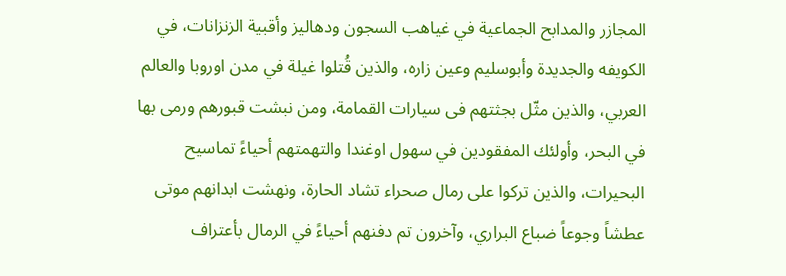المجازر والمدابح الجماعية في غياهب السجون ودهاليز وأقبية الزنزانات، في الكويفه والجديدة وأبوسليم وعين زاره، والذين قُتلوا غيلة في مدن اوروبا والعالم العربي، والذين مثّل بجثتهم فى سيارات القمامة، ومن نبشت قبورهم ورمى بها في البحر، وأولئك المفقودين في سهول اوغندا والتهمتهم أحياءً تماسيح البحيرات، والذين تركوا على رمال صحراء تشاد الحارة، ونهشت ابدانهم موتى عطشاً وجوعاً ضباع البراري، وآخرون تم دفنهم أحياءً في الرمال بأعتراف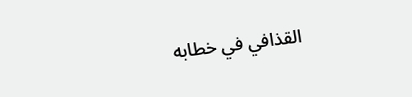القذافي في خطابه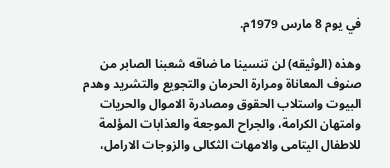في يوم 8 مارس 1979م.

وهذه (الوثيقه) لن تنسينا ما ضاقه شعبنا الصابر من صنوف المعاناة ومرارة الحرمان والتجويع والتشريد وهدم البيوت واستلاب الحقوق ومصادرة الاموال والحريات وامتهان الكرامة، والجراح الموجعة والعذابات المؤلمة للاطفال اليتامى والامهات الثكالى والزوجات الارامل،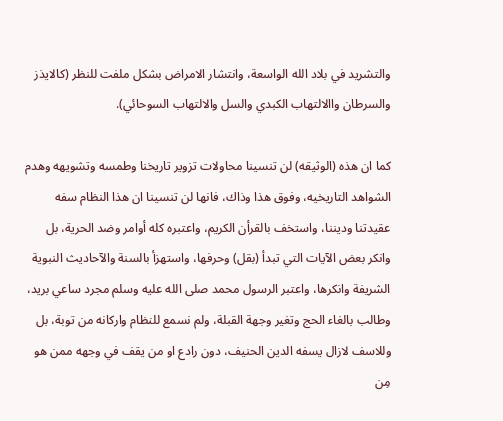والتشريد في بلاد الله الواسعة، وانتشار الامراض بشكل ملفت للنظر (كالايذز والسرطان واالالتهاب الكبدي والسل والالتهاب السوحائي).

كما ان هذه (الوثيقه) لن تنسينا محاولات تزوير تاريخنا وطمسه وتشويهه وهدم الشواهد التاريخيه، وفوق هذا وذاك، فانها لن تنسينا ان هذا النظام سفه عقيدتنا وديننا، واستخف بالقرأن الكريم، واعتبره كله أوامر وضد الحرية، بل وانكر بعض الآيات التي تبدأ (بقل) وحرفها، واستهزأ بالسنة والآحاديث النبوية الشريفة وانكرها، واعتبر الرسول محمد صلى الله عليه وسلم مجرد ساعي بريد، وطالب بالغاء الحج وتغير وجهة القبلة، ولم نسمع للنظام واركانه من توبة، بل وللاسف لازال يسفه الدين الحنيف، دون رادع او من يقف في وجهه ممن هو مِن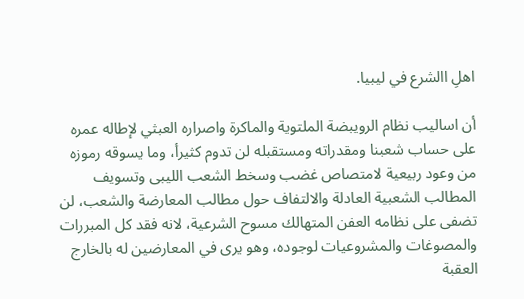اهلِ االشرع في ليبيا.

أن اساليب نظام الرويبضة الملتوية والماكرة واصراره العبثي لإطاله عمره على حساب شعبنا ومقدراته ومستقبله لن تدوم كثيرأ، وما يسوقه رموزه من وعود ربيعية لامتصاص غضب وسخط الشعب الليبى وتسويف المطالب الشعبية العادلة والالتفاف حول مطالب المعارضة والشعب، لن تضفى على نظامه العفن المتهالك مسوح الشرعية، لانه فقد كل المبررات والمصوغات والمشروعيات لوجوده، وهو يرى في المعارضين له بالخارج العقبة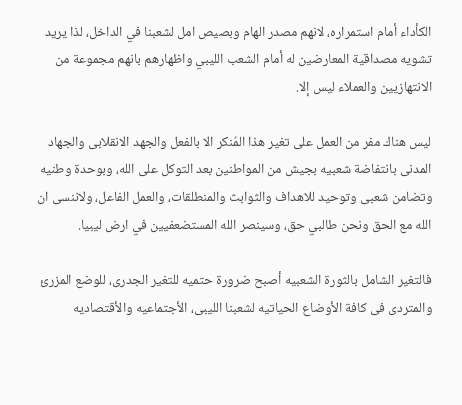الكأداء أمام استمراره، لانهم مصدر الهام وبصيص امل لشعبنا في الداخل، لذا يريد تشويه مصداقية المعارضين له أمام الشعب الليبي واظهارهم بانهم مجموعة من الانتهازيين والعملاء ليس إلا.

ليس هناك مفر من العمل على تغير هذا المُنكر الا بالفعل والجهد الانقلابى والجهاد المدنى بانتفاضة شعبيه بجيش من المواطنين بعد التوكل على الله، وبوحدة وطنيه وتضامن شعبى وتوحيد للاهداف والثوابث والمنطلقات، والعمل الفاعل، ولاننسى ان الله مع الحق ونحن طالبي حق، وسينصر الله المستضعفيين في ارض ليبيا.

فالتغير الشامل بالثورة الشعبيه أصبح ضرورة حتميه للتغير الجدرى، للوضع المزرئ والمتردى فى كافة الأوضاع الحياتيه لشعبنا الليبى، الأجتماعيه والأقتصاديه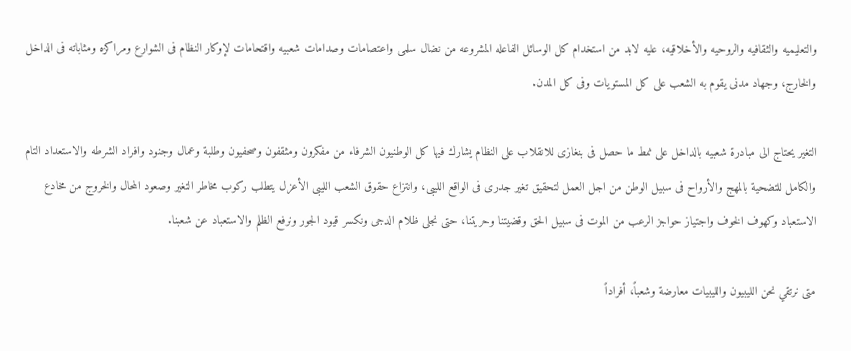والتعليميه والثقافيه والروحيه والأخلاقيه، عليه لابد من استخدام كل الوسائل الفاعله المشروعه من نضال سلمى واعتصامات وصدامات شعبيه واقتحامات لإوكار النظام فى الشوارع ومراكزه ومثاباته فى الداخل والخارج، وجهاد مدنى يقوم به الشعب على كل المستويات وفى كل المدن.

التغير يحتاج الى مبادرة شعبيه بالداخل على نمط ما حصل فى بنغازى للانقلاب على النظام يشارك فيها كل الوطنيون الشرفاء من مفكرون ومثقفون وصحفيون وطلبة وعمال وجنود وافراد الشرطه والاستعداد التام والكامل للتضحية بالمهج والأرواح فى سبيل الوطن من اجل العمل لتحقيق تغير جدرى فى الواقع الليبى، وانتزاع حقوق الشعب الليبى الأعزل يتطلب ركوب مخاطر التغير وصعود المحال والخروج من مخادع الاستعباد وكهوف الخوف واجتياز حواجز الرعب من الموت فى سبيل الحق وقضيتنا وحريتنا، حتى نجلى ظلام الدجى ونكسر قيود الجور ونرفع الظلم والاستعباد عن شعبنا.

متى نرتقي نحن الليبيون والليبيات معارضة وشعباً، أفراداً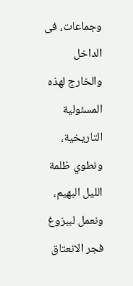وجماعات، فى الداخل والخارج لهذه المسئولية التاريخية، ونطوي ظلمة الليل البهيم، ونعمل لببزوغ فجر الانعتاق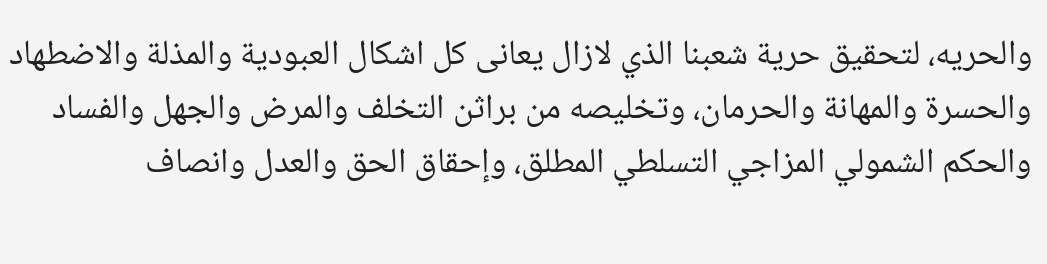والحريه، لتحقيق حرية شعبنا الذي لازال يعانى كل اشكال العبودية والمذلة والاضطهاد والحسرة والمهانة والحرمان، وتخليصه من براثن التخلف والمرض والجهل والفساد والحكم الشمولي المزاجي التسلطي المطلق، وإحقاق الحق والعدل وانصاف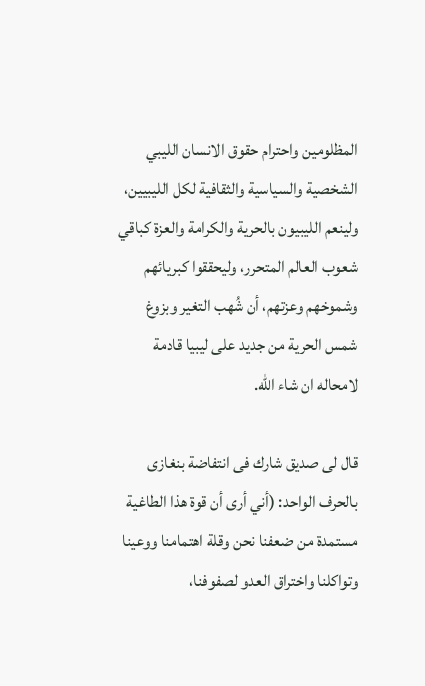المظلومين واحترام حقوق الانسان الليبي الشخصية والسياسية والثقافية لكل الليبيين، ولينعم الليبيون بالحرية والكرامة والعزة كباقي شعوب العالم المتحرر، وليحققوا كبريائهم وشموخهم وعزتهم، أن شُهب التغير وبزوغ شمس الحرية من جديد على ليبيا قادمة لامحاله ان شاء الله.

قال لى صديق شارك فى انتفاضة بنغازى بالحرف الواحد: (أني أرى أن قوة هذا الطاغية مستمدة من ضعفنا نحن وقلة اهتمامنا ووعينا وتواكلنا واختراق العدو لصفوفنا،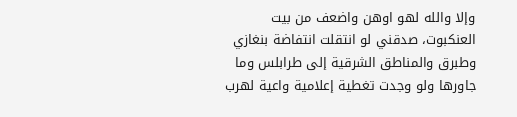وإلا والله لهو اوهن واضعف من بيت العنكبوت، صدقني لو انتقلت انتفاضة بنغازي وطبرق والمناطق الشرقية إلى طرابلس وما جاورها ولو وجدت تغطية إعلامية واعية لهرب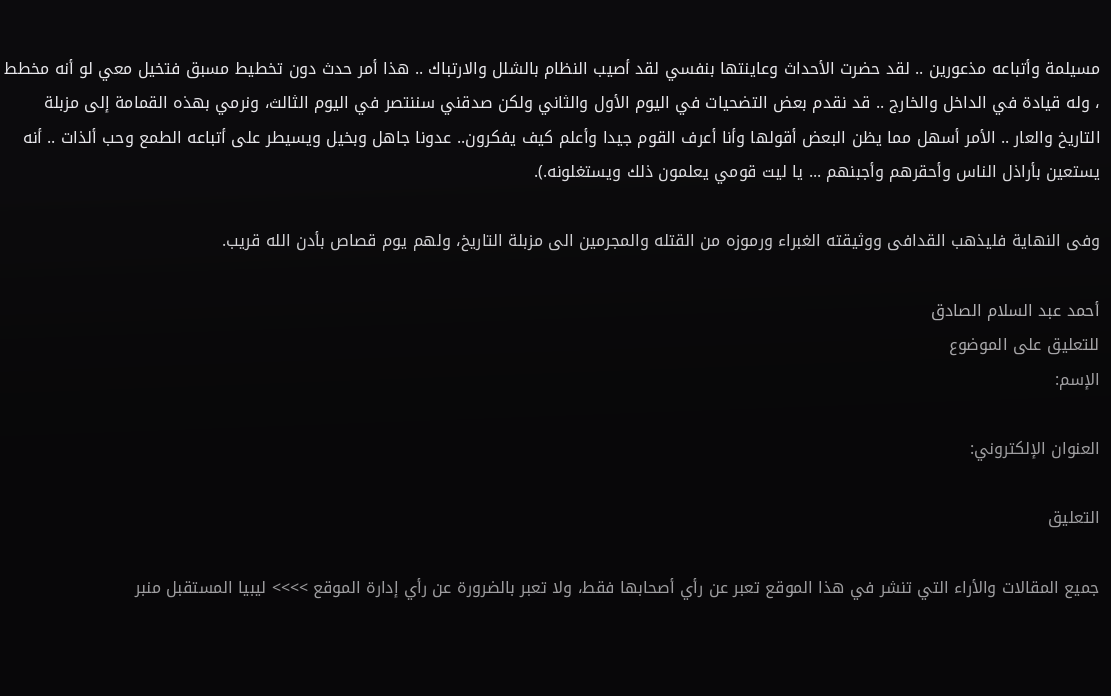مسيلمة وأتباعه مذعورين .. لقد حضرت الأحداث وعاينتها بنفسي لقد أصيب النظام بالشلل والارتباك .. هذا أمر حدث دون تخطيط مسبق فتخيل معي لو أنه مخطط ، وله قيادة في الداخل والخارج .. قد نقدم بعض التضحيات في اليوم الأول والثاني ولكن صدقني سننتصر في اليوم الثالث، ونرمي بهذه القمامة إلى مزبلة التاريخ والعار .. الأمر أسهل مما يظن البعض أقولها وأنا أعرف القوم جيدا وأعلم كيف يفكرون.. عدونا جاهل وبخيل ويسيطر على أتباعه الطمع وحب ألذات .. أنه يستعين بأراذل الناس وأحقرهم وأجبنهم ... يا ليت قومي يعلمون ذلك ويستغلونه.).

وفى النهاية فليذهب القدافى ووثيقته الغبراء ورموزه من القتله والمجرمين الى مزبلة التاريخ، ولهم يوم قصاص بأدن الله قريب.

أحمد عبد السلام الصادق
للتعليق على الموضوع
الإسم:

العنوان الإلكتروني:

التعليق

جميع المقالات والأراء التي تنشر في هذا الموقع تعبر عن رأي أصحابها فقط، ولا تعبر بالضرورة عن رأي إدارة الموقع >>>> ليبيا المستقبل منبر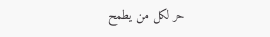حر لكل من يطمح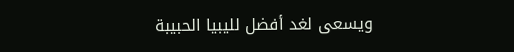ويسعى لغد أفضل لليبيا الحبيبة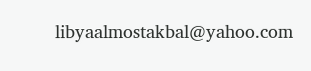libyaalmostakbal@yahoo.com